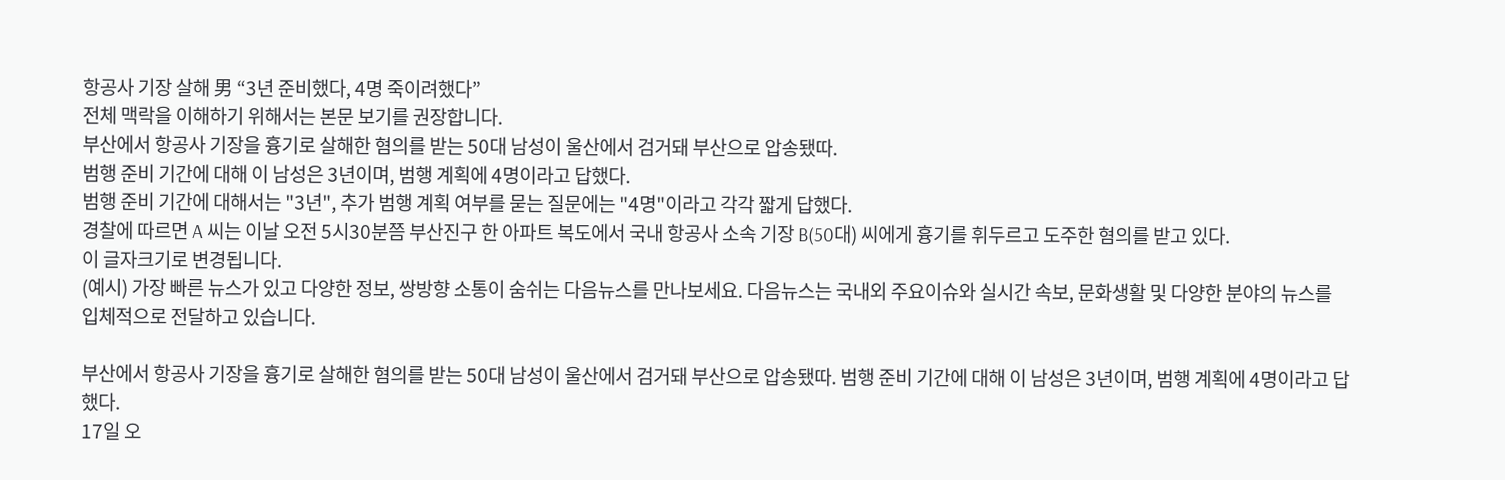항공사 기장 살해 男 “3년 준비했다, 4명 죽이려했다”
전체 맥락을 이해하기 위해서는 본문 보기를 권장합니다.
부산에서 항공사 기장을 흉기로 살해한 혐의를 받는 50대 남성이 울산에서 검거돼 부산으로 압송됐따.
범행 준비 기간에 대해 이 남성은 3년이며, 범행 계획에 4명이라고 답했다.
범행 준비 기간에 대해서는 "3년", 추가 범행 계획 여부를 묻는 질문에는 "4명"이라고 각각 짧게 답했다.
경찰에 따르면 A 씨는 이날 오전 5시30분쯤 부산진구 한 아파트 복도에서 국내 항공사 소속 기장 B(50대) 씨에게 흉기를 휘두르고 도주한 혐의를 받고 있다.
이 글자크기로 변경됩니다.
(예시) 가장 빠른 뉴스가 있고 다양한 정보, 쌍방향 소통이 숨쉬는 다음뉴스를 만나보세요. 다음뉴스는 국내외 주요이슈와 실시간 속보, 문화생활 및 다양한 분야의 뉴스를 입체적으로 전달하고 있습니다.

부산에서 항공사 기장을 흉기로 살해한 혐의를 받는 50대 남성이 울산에서 검거돼 부산으로 압송됐따. 범행 준비 기간에 대해 이 남성은 3년이며, 범행 계획에 4명이라고 답했다.
17일 오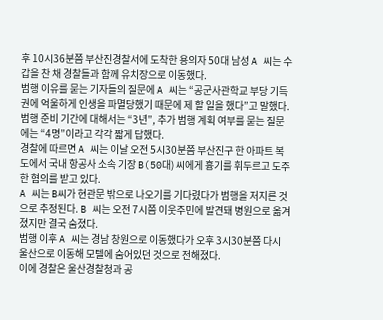후 10시36분쯤 부산진경찰서에 도착한 용의자 50대 남성 A 씨는 수갑을 찬 채 경찰들과 함께 유치장으로 이동했다.
범행 이유를 묻는 기자들의 질문에 A 씨는 “공군사관학교 부당 기득권에 억울하게 인생을 파멸당했기 때문에 제 할 일을 했다”고 말했다.
범행 준비 기간에 대해서는 “3년”, 추가 범행 계획 여부를 묻는 질문에는 “4명”이라고 각각 짧게 답했다.
경찰에 따르면 A 씨는 이날 오전 5시30분쯤 부산진구 한 아파트 복도에서 국내 항공사 소속 기장 B(50대) 씨에게 흉기를 휘두르고 도주한 혐의를 받고 있다.
A 씨는 B씨가 현관문 밖으로 나오기를 기다렸다가 범행을 저지른 것으로 추정된다. B 씨는 오전 7시쯤 이웃주민에 발견돼 병원으로 옮겨졌지만 결국 숨졌다.
범행 이후 A 씨는 경남 창원으로 이동했다가 오후 3시30분쯤 다시 울산으로 이동해 모텔에 숨어있던 것으로 전해졌다.
이에 경찰은 울산경찰청과 공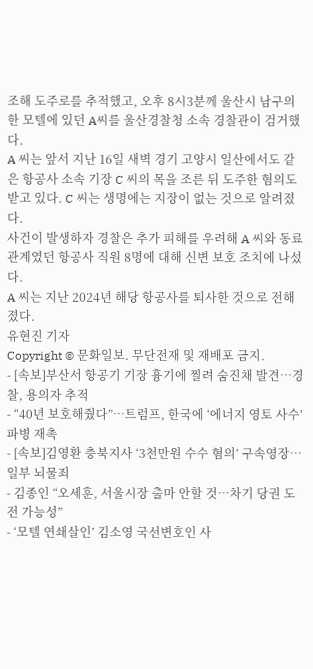조해 도주로를 추적했고, 오후 8시3분께 울산시 남구의 한 모텔에 있던 A씨를 울산경찰청 소속 경찰관이 검거했다.
A 씨는 앞서 지난 16일 새벽 경기 고양시 일산에서도 같은 항공사 소속 기장 C 씨의 목을 조른 뒤 도주한 혐의도 받고 있다. C 씨는 생명에는 지장이 없는 것으로 알려졌다.
사건이 발생하자 경찰은 추가 피해를 우려해 A 씨와 동료 관계였던 항공사 직원 8명에 대해 신변 보호 조치에 나섰다.
A 씨는 지난 2024년 해당 항공사를 퇴사한 것으로 전해졌다.
유현진 기자
Copyright © 문화일보. 무단전재 및 재배포 금지.
- [속보]부산서 항공기 기장 흉기에 찔려 숨진채 발견…경찰, 용의자 추적
- “40년 보호해줬다”…트럼프, 한국에 ‘에너지 영토 사수’ 파병 재촉
- [속보]김영환 충북지사 ‘3천만원 수수 혐의’ 구속영장…일부 뇌물죄
- 김종인 “오세훈, 서울시장 출마 안할 것…차기 당권 도전 가능성”
- ‘모텔 연쇄살인’ 김소영 국선변호인 사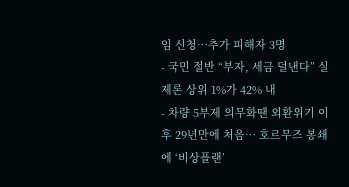임 신청…추가 피해자 3명
- 국민 절반 “부자, 세금 덜낸다” 실제론 상위 1%가 42% 내
- 차량 5부제 의무화땐 외환위기 이후 29년만에 처음… 호르무즈 봉쇄에 ‘비상플랜’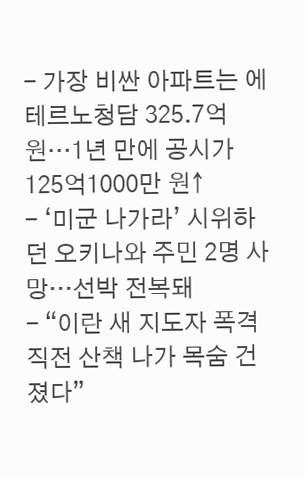- 가장 비싼 아파트는 에테르노청담 325.7억원…1년 만에 공시가 125억1000만 원↑
- ‘미군 나가라’ 시위하던 오키나와 주민 2명 사망…선박 전복돼
- “이란 새 지도자 폭격 직전 산책 나가 목숨 건졌다”